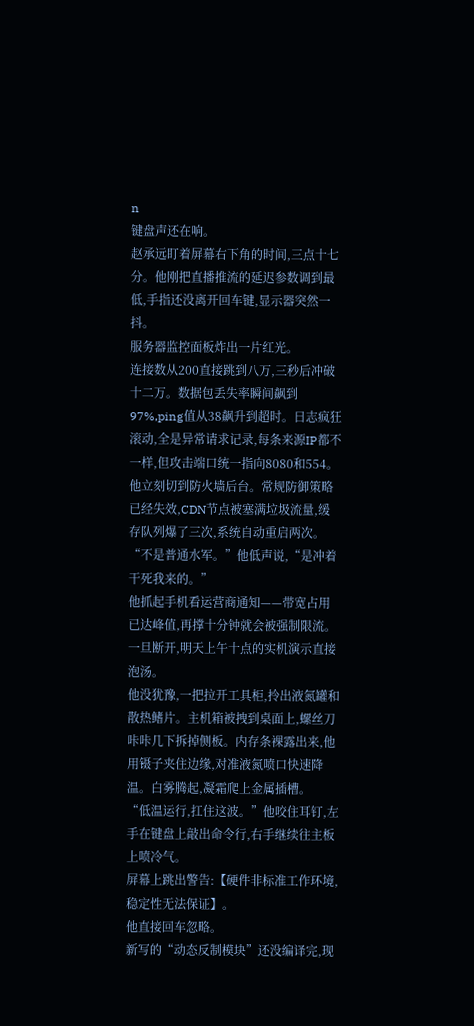n
键盘声还在响。
赵承远盯着屏幕右下角的时间,三点十七分。他刚把直播推流的延迟参数调到最低,手指还没离开回车键,显示器突然一抖。
服务器监控面板炸出一片红光。
连接数从200直接跳到八万,三秒后冲破十二万。数据包丢失率瞬间飙到97%,ping值从38飙升到超时。日志疯狂滚动,全是异常请求记录,每条来源IP都不一样,但攻击端口统一指向8080和554。
他立刻切到防火墙后台。常规防御策略已经失效,CDN节点被塞满垃圾流量,缓存队列爆了三次,系统自动重启两次。
“不是普通水军。”他低声说,“是冲着干死我来的。”
他抓起手机看运营商通知——带宽占用已达峰值,再撑十分钟就会被强制限流。一旦断开,明天上午十点的实机演示直接泡汤。
他没犹豫,一把拉开工具柜,拎出液氮罐和散热鳍片。主机箱被拽到桌面上,螺丝刀咔咔几下拆掉侧板。内存条裸露出来,他用镊子夹住边缘,对准液氮喷口快速降温。白雾腾起,凝霜爬上金属插槽。
“低温运行,扛住这波。”他咬住耳钉,左手在键盘上敲出命令行,右手继续往主板上喷冷气。
屏幕上跳出警告:【硬件非标准工作环境,稳定性无法保证】。
他直接回车忽略。
新写的“动态反制模块”还没编译完,现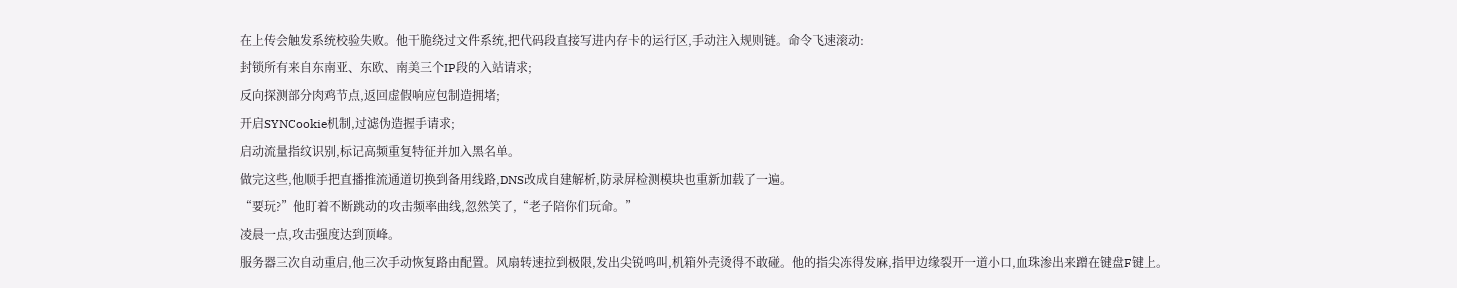在上传会触发系统校验失败。他干脆绕过文件系统,把代码段直接写进内存卡的运行区,手动注入规则链。命令飞速滚动:
封锁所有来自东南亚、东欧、南美三个IP段的入站请求;
反向探测部分肉鸡节点,返回虚假响应包制造拥堵;
开启SYNCookie机制,过滤伪造握手请求;
启动流量指纹识别,标记高频重复特征并加入黑名单。
做完这些,他顺手把直播推流通道切换到备用线路,DNS改成自建解析,防录屏检测模块也重新加载了一遍。
“要玩?”他盯着不断跳动的攻击频率曲线,忽然笑了,“老子陪你们玩命。”
凌晨一点,攻击强度达到顶峰。
服务器三次自动重启,他三次手动恢复路由配置。风扇转速拉到极限,发出尖锐鸣叫,机箱外壳烫得不敢碰。他的指尖冻得发麻,指甲边缘裂开一道小口,血珠渗出来蹭在键盘F键上。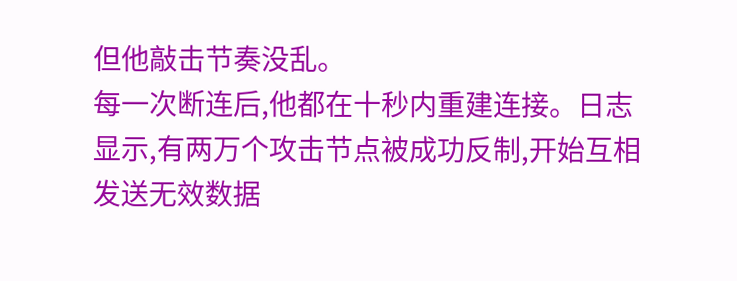但他敲击节奏没乱。
每一次断连后,他都在十秒内重建连接。日志显示,有两万个攻击节点被成功反制,开始互相发送无效数据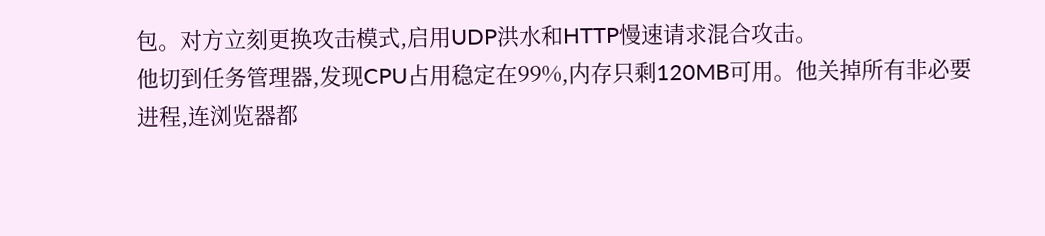包。对方立刻更换攻击模式,启用UDP洪水和HTTP慢速请求混合攻击。
他切到任务管理器,发现CPU占用稳定在99%,内存只剩120MB可用。他关掉所有非必要进程,连浏览器都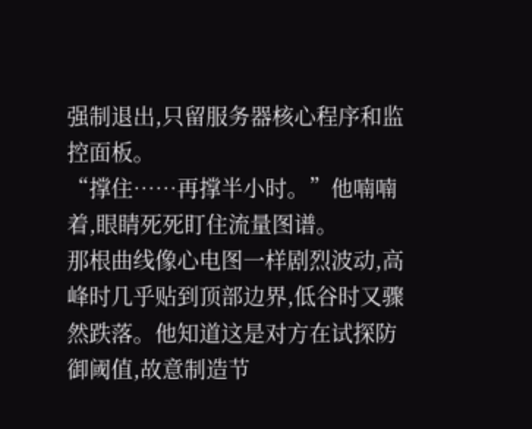强制退出,只留服务器核心程序和监控面板。
“撑住……再撑半小时。”他喃喃着,眼睛死死盯住流量图谱。
那根曲线像心电图一样剧烈波动,高峰时几乎贴到顶部边界,低谷时又骤然跌落。他知道这是对方在试探防御阈值,故意制造节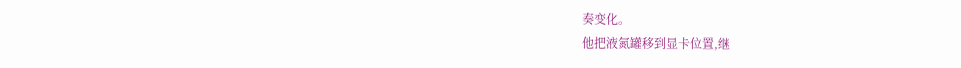奏变化。
他把液氮罐移到显卡位置,继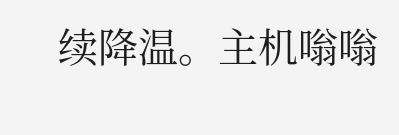续降温。主机嗡嗡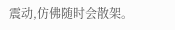震动,仿佛随时会散架。